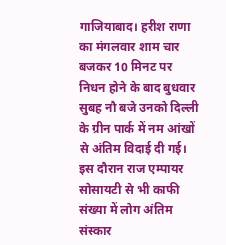गाजियाबाद। हरीश राणा का मंगलवार शाम चार बजकर 10 मिनट पर निधन होने के बाद बुधवार सुबह नौ बजे उनको दिल्ली के ग्रीन पार्क में नम आंखों से अंतिम विदाई दी गई। इस दौरान राज एम्पायर सोसायटी से भी काफी संख्या में लोग अंतिम संस्कार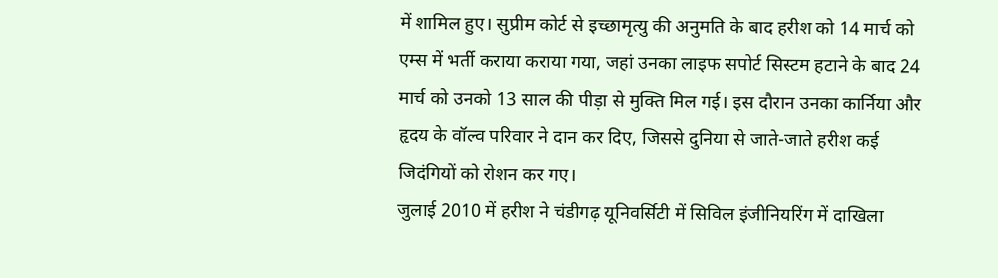में शामिल हुए। सुप्रीम कोर्ट से इच्छामृत्यु की अनुमति के बाद हरीश को 14 मार्च को एम्स में भर्ती कराया कराया गया, जहां उनका लाइफ सपोर्ट सिस्टम हटाने के बाद 24 मार्च को उनको 13 साल की पीड़ा से मुक्ति मिल गई। इस दौरान उनका कार्निया और हृदय के वॉल्व परिवार ने दान कर दिए, जिससे दुनिया से जाते-जाते हरीश कई जिदंगियों को रोशन कर गए।
जुलाई 2010 में हरीश ने चंडीगढ़ यूनिवर्सिटी में सिविल इंजीनियरिंग में दाखिला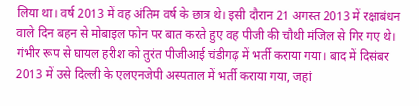लिया था। वर्ष 2013 में वह अंतिम वर्ष के छात्र थे। इसी दौरान 21 अगस्त 2013 में रक्षाबंधन वाले दिन बहन से मोबाइल फोन पर बात करते हुए वह पीजी की चौथी मंजिल से गिर गए थे। गंभीर रूप से घायल हरीश को तुरंत पीजीआई चंडीगढ़ में भर्ती कराया गया। बाद में दिसंबर 2013 में उसे दिल्ली के एलएनजेपी अस्पताल में भर्ती कराया गया, जहां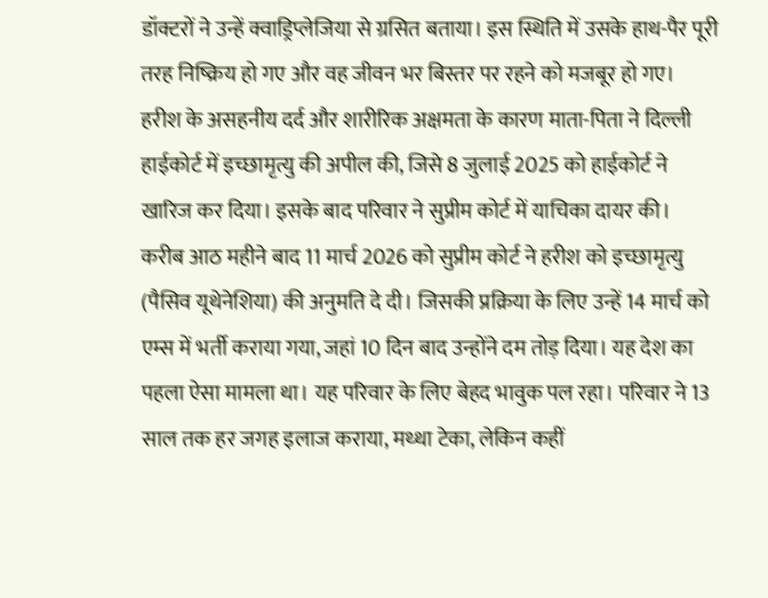डॉक्टरों ने उन्हें क्वाड्रिप्लेजिया से ग्रसित बताया। इस स्थिति में उसके हाथ-पैर पूरी तरह निष्क्रिय हो गए और वह जीवन भर बिस्तर पर रहने को मजबूर हो गए। हरीश के असहनीय दर्द और शारीरिक अक्षमता के कारण माता-पिता ने दिल्ली हाईकोर्ट में इच्छामृत्यु की अपील की, जिसे 8 जुलाई 2025 को हाईकोर्ट ने खारिज कर दिया। इसके बाद परिवार ने सुप्रीम कोर्ट में याचिका दायर की। करीब आठ महीने बाद 11 मार्च 2026 को सुप्रीम कोर्ट ने हरीश को इच्छामृत्यु (पैसिव यूथेनेशिया) की अनुमति दे दी। जिसकी प्रक्रिया के लिए उन्हें 14 मार्च को एम्स में भर्ती कराया गया, जहां 10 दिन बाद उन्होंने दम तोड़ दिया। यह देश का पहला ऐसा मामला था। यह परिवार के लिए बेहद भावुक पल रहा। परिवार ने 13 साल तक हर जगह इलाज कराया, मथ्था टेका, लेकिन कहीं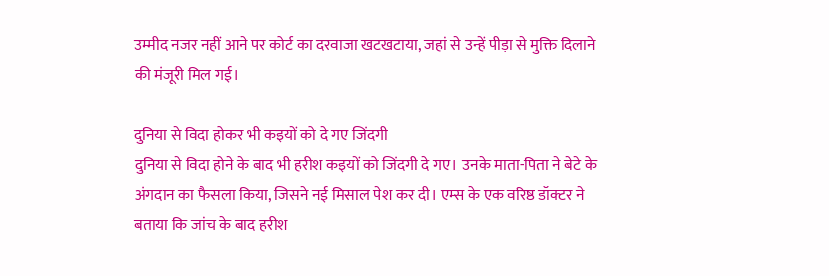उम्मीद नजर नहीं आने पर कोर्ट का दरवाजा खटखटाया, जहां से उन्हें पीड़ा से मुक्ति दिलाने की मंजूरी मिल गई।

दुनिया से विदा होकर भी कइयों को दे गए जिंदगी
दुनिया से विदा होने के बाद भी हरीश कइयों को जिंदगी दे गए। उनके माता-पिता ने बेटे के अंगदान का फैसला किया, जिसने नई मिसाल पेश कर दी। एम्स के एक वरिष्ठ डॉक्टर ने बताया कि जांच के बाद हरीश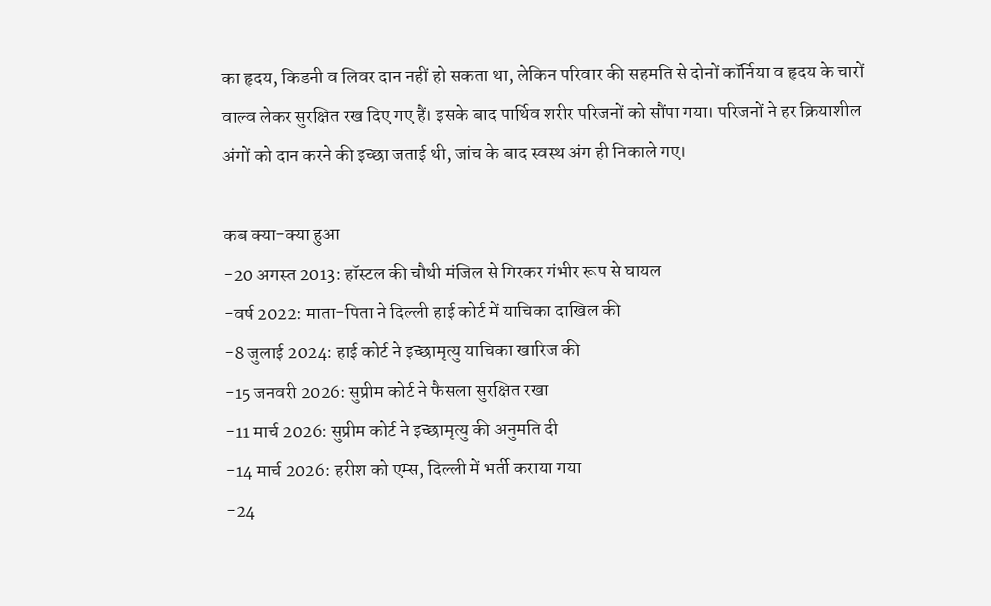का हृदय, किडनी व लिवर दान नहीं हो सकता था, लेकिन परिवार की सहमति से दोनों कॉर्निया व हृदय के चारों वाल्व लेकर सुरक्षित रख दिए गए हैं। इसके बाद पार्थिव शरीर परिजनों को सौंपा गया। परिजनों ने हर क्रियाशील अंगों को दान करने की इच्छा जताई थी, जांच के बाद स्वस्थ अंग ही निकाले गए।

कब क्या-क्या हुआ
-20 अगस्त 2013: हॉस्टल की चौथी मंजिल से गिरकर गंभीर रूप से घायल
-वर्ष 2022: माता-पिता ने दिल्ली हाई कोर्ट में याचिका दाखिल की
-8 जुलाई 2024: हाई कोर्ट ने इच्छामृत्यु याचिका खारिज की
-15 जनवरी 2026: सुप्रीम कोर्ट ने फैसला सुरक्षित रखा
-11 मार्च 2026: सुप्रीम कोर्ट ने इच्छामृत्यु की अनुमति दी
-14 मार्च 2026: हरीश को एम्स, दिल्ली में भर्ती कराया गया
-24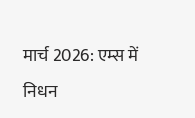मार्च 2026: एम्स में निधन